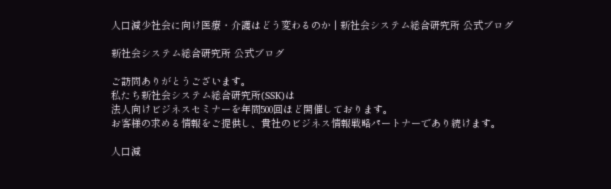人口減少社会に向け医療・介護はどう変わるのか | 新社会システム総合研究所 公式ブログ

新社会システム総合研究所 公式ブログ

ご訪問ありがとうございます。
私たち新社会システム総合研究所(SSK)は
法人向けビジネスセミナーを年間500回ほど開催しております。
お客様の求める情報をご提供し、貴社のビジネス情報戦略パートナーであり続けます。

人口減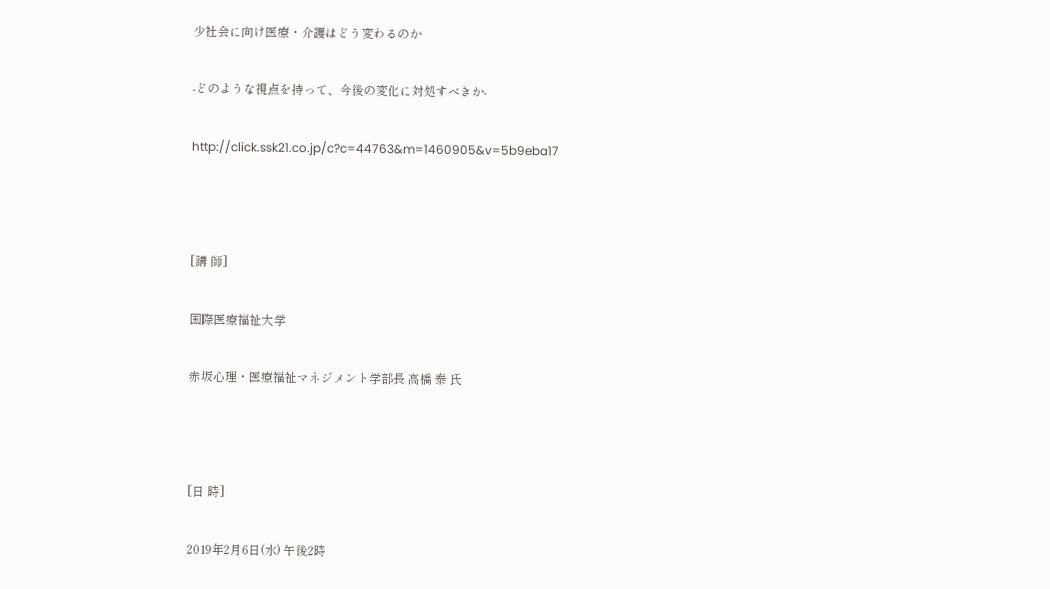少社会に向け医療・介護はどう変わるのか

-どのような視点を持って、今後の変化に対処すべきか-

http://click.ssk21.co.jp/c?c=44763&m=1460905&v=5b9eba17



[講 師]

国際医療福祉大学

赤坂心理・医療福祉マネジメント学部長 高橋 泰 氏



[日 時]

2019年2月6日(水) 午後2時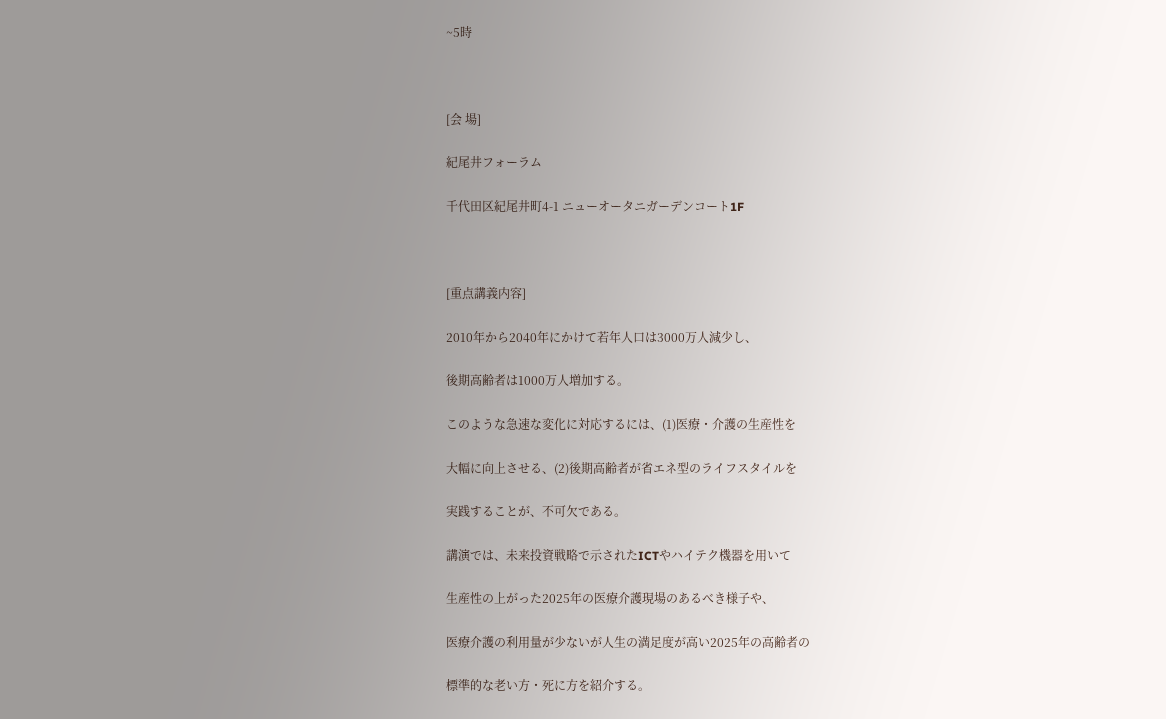~5時



[会 場]

紀尾井フォーラム

千代田区紀尾井町4-1 ニューオータニガーデンコート1F



[重点講義内容]

2010年から2040年にかけて若年人口は3000万人減少し、

後期高齢者は1000万人増加する。

このような急速な変化に対応するには、(1)医療・介護の生産性を

大幅に向上させる、(2)後期高齢者が省エネ型のライフスタイルを

実践することが、不可欠である。

講演では、未来投資戦略で示されたICTやハイテク機器を用いて

生産性の上がった2025年の医療介護現場のあるべき様子や、

医療介護の利用量が少ないが人生の満足度が高い2025年の高齢者の

標準的な老い方・死に方を紹介する。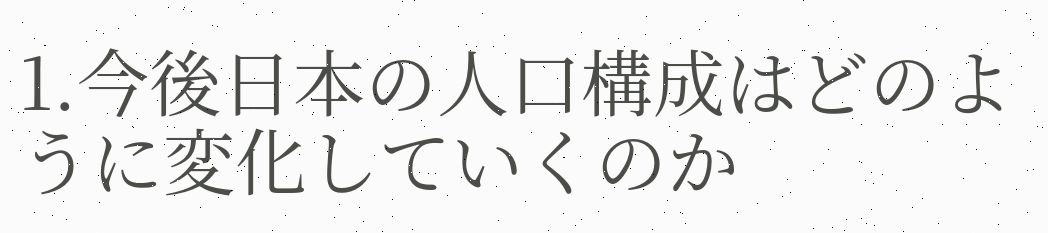1.今後日本の人口構成はどのように変化していくのか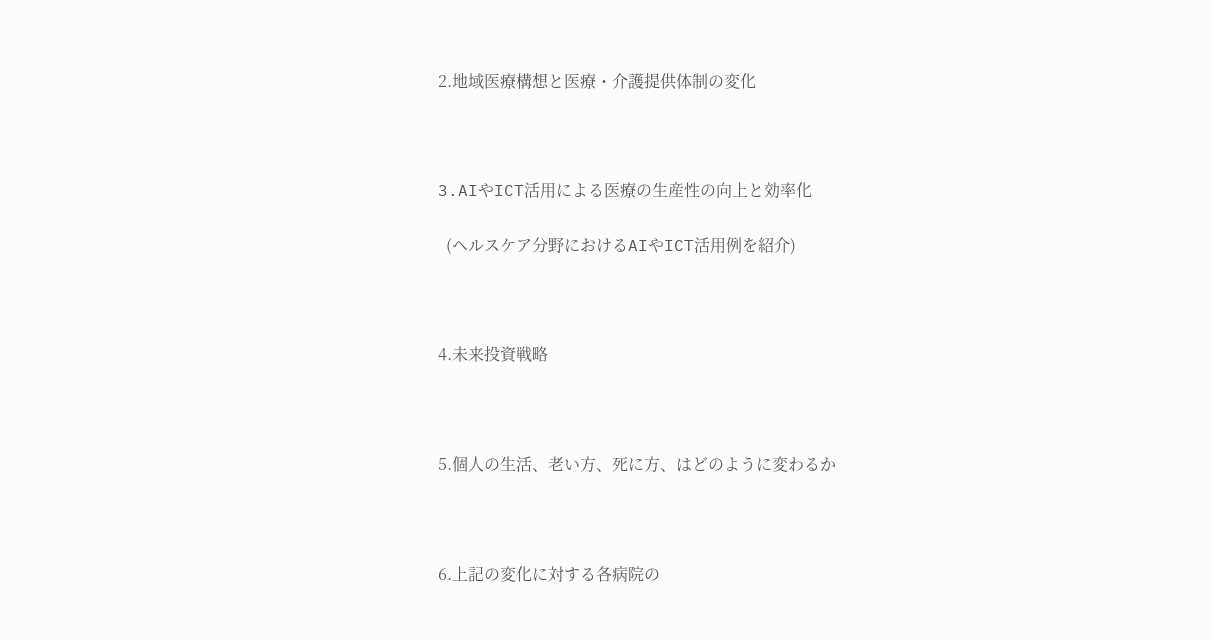2.地域医療構想と医療・介護提供体制の変化



3.AIやICT活用による医療の生産性の向上と効率化

  (ヘルスケア分野におけるAIやICT活用例を紹介)



4.未来投資戦略



5.個人の生活、老い方、死に方、はどのように変わるか



6.上記の変化に対する各病院の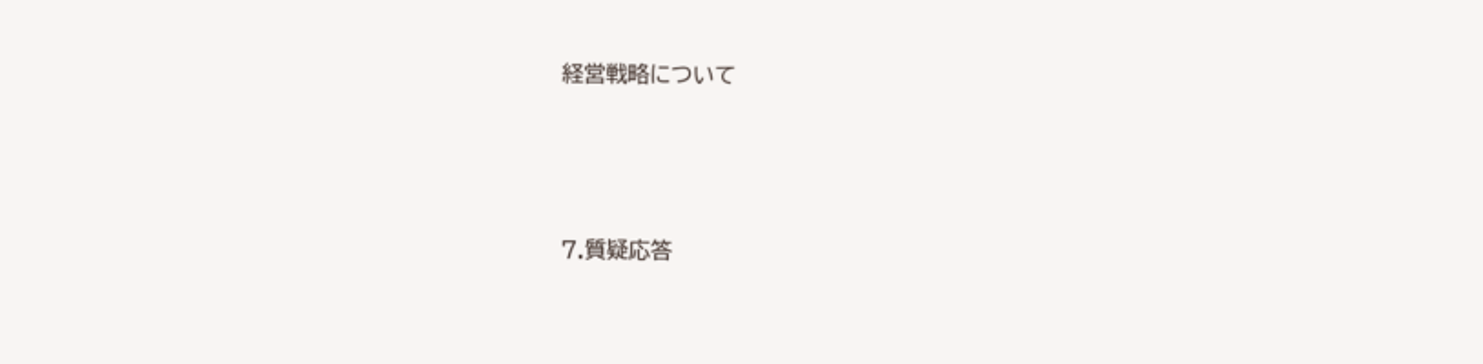経営戦略について



7.質疑応答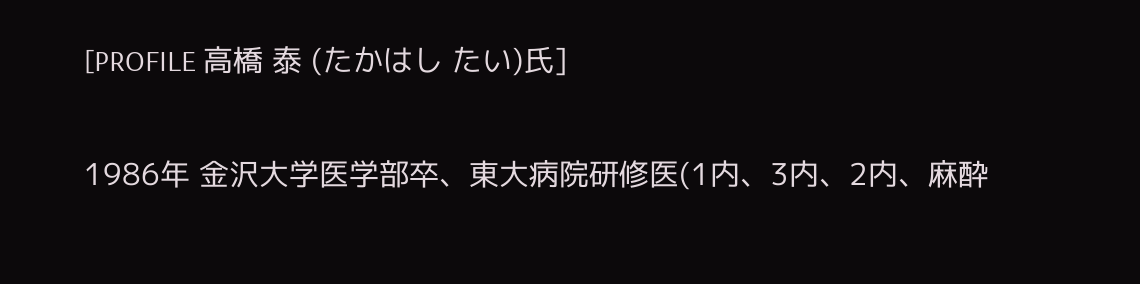[PROFILE 高橋 泰 (たかはし たい)氏]

1986年 金沢大学医学部卒、東大病院研修医(1内、3内、2内、麻酔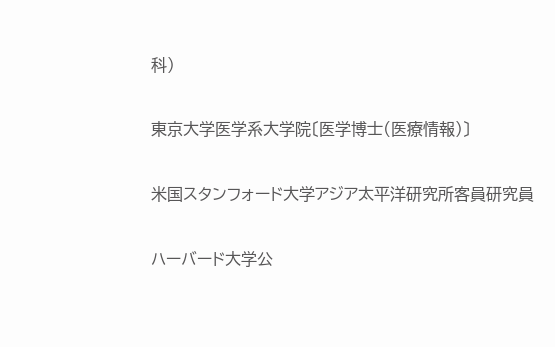科)

東京大学医学系大学院〔医学博士(医療情報)〕

米国スタンフォード大学アジア太平洋研究所客員研究員

ハーバード大学公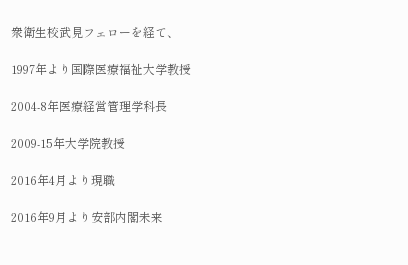衆衛生校武見フェローを経て、

1997年より国際医療福祉大学教授

2004-8年医療経営管理学科長

2009-15年大学院教授

2016年4月より現職

2016年9月より安部内閣未来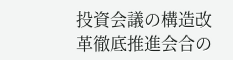投資会議の構造改革徹底推進会合の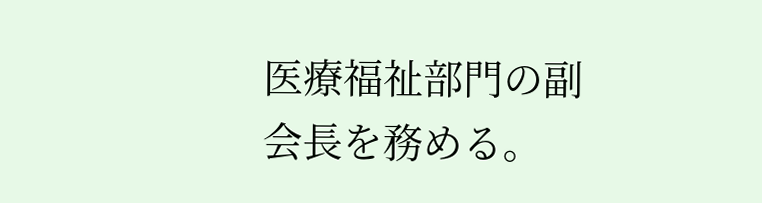医療福祉部門の副会長を務める。